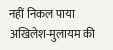नहीं निकल पाया अखिलेश-मुलायम की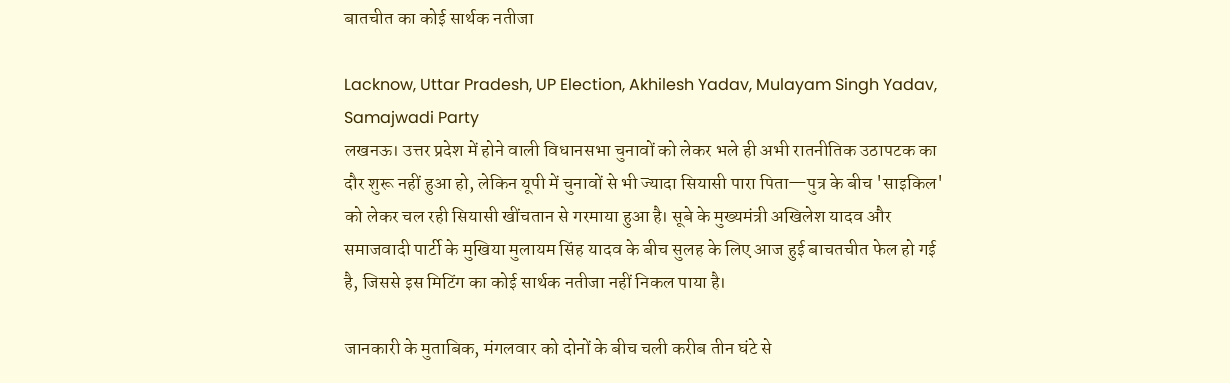बातचीत का कोई सार्थक नतीजा

Lacknow, Uttar Pradesh, UP Election, Akhilesh Yadav, Mulayam Singh Yadav, Samajwadi Party
लखनऊ। उत्तर प्रदेश में होने वाली विधानसभा चुनावों को लेकर भले ही अभी रातनीतिक उठापटक का दौर शुरू नहीं हुआ हो, लेकिन यूपी में चुनावों से भी ज्यादा सियासी पारा पिता—पुत्र के बीच 'साइकिल' को लेकर चल रही सियासी खींचतान से गरमाया हुआ है। सूबे के मुख्यमंत्री अखिलेश यादव और समाजवादी पार्टी के मुखिया मुलायम सिंह यादव के बीच सुलह के लिए आज हुई बाचतचीत फेल हो गई है, जिससे इस मिटिंग का कोई सार्थक नतीजा नहीं निकल पाया है।

जानकारी के मुताबिक, मंगलवार को दोनों के बीच चली करीब तीन घंटे से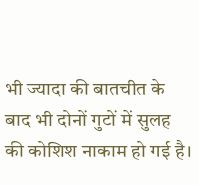भी ज्यादा की बातचीत के बाद भी दोनों गुटों में सुलह की कोशिश नाकाम हो गई है।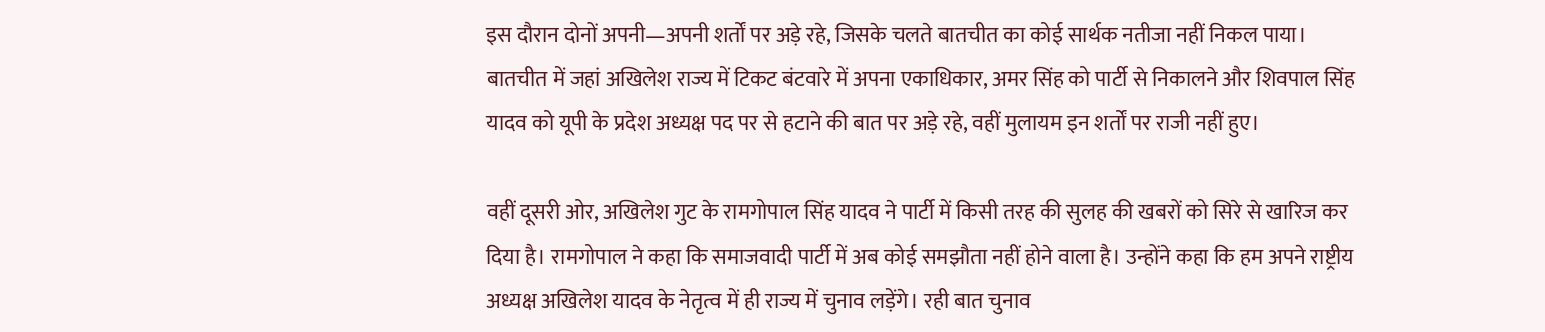इस दौरान दोनों अपनी—अपनी शर्तों पर अड़े रहे, जिसके चलते बातचीत का कोई सार्थक नतीजा नहीं निकल पाया। बातचीत में जहां अखिलेश राज्य में टिकट बंटवारे में अपना एकाधिकार, अमर सिंह को पार्टी से निकालने और शिवपाल सिंह यादव को यूपी के प्रदेश अध्यक्ष पद पर से हटाने की बात पर अड़े रहे, वहीं मुलायम इन शर्तों पर राजी नहीं हुए।

वहीं दूसरी ओर, अखिलेश गुट के रामगोपाल सिंह यादव ने पार्टी में किसी तरह की सुलह की खबरों को सिरे से खारिज कर दिया है। रामगोपाल ने कहा कि समाजवादी पार्टी में अब कोई समझौता नहीं होने वाला है। उन्होंने कहा कि हम अपने राष्ट्रीय अध्यक्ष अखिलेश यादव के नेतृत्व में ही राज्य में चुनाव लड़ेंगे। रही बात चुनाव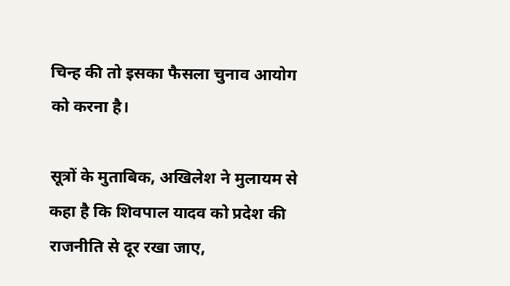चिन्ह की तो इसका फैसला चुनाव आयोग को करना है।

सूत्रों के मुताबिक, अखिलेश ने मुलायम से कहा है कि शिवपाल यादव को प्रदेश की राजनीति से दूर रखा जाए,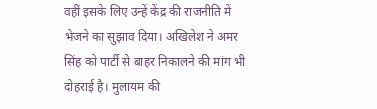वहीं इसके लिए उन्हें केंद्र की राजनीति में भेजने का सुझाव दिया। अखिलेश ने अमर सिंह को पार्टी से बाहर निकालने की मांग भी दोहराई है। मुलायम की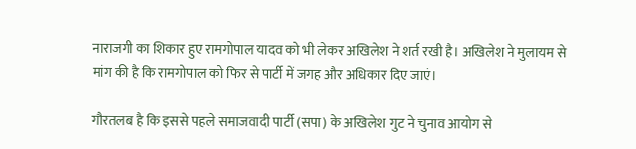नाराजगी का शिकार हुए रामगोपाल यादव को भी लेकर अखिलेश ने शर्त रखी है। अखिलेश ने मुलायम से मांग की है कि रामगोपाल को फिर से पार्टी में जगह और अधिकार दिए जाएं।

गौरतलब है कि इससे पहले समाजवादी पार्टी (सपा) के अखिलेश गुट ने चुनाव आयोग से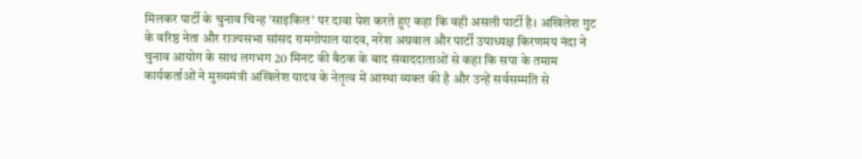मिलकर पार्टी के चुनाव चिन्ह 'साइकिल' पर दावा पेश करते हुए कहा कि वही असली पार्टी है। अखिलेश गुट के वरिष्ठ नेता और राज्यसभा सांसद रामगोपाल यादव, नरेश अग्रवाल और पार्टी उपाध्यक्ष किरणमय नंदा ने चुनाव आयोग के साथ लगभग 20 मिनट की बैठक के बाद संवाददाताओं से कहा कि सपा के तमाम कार्यकर्ताओं ने मुख्यमंत्री अखिलेश यादव के नेतृत्व में आस्था व्यक्त की है और उन्हें सर्वसम्मति से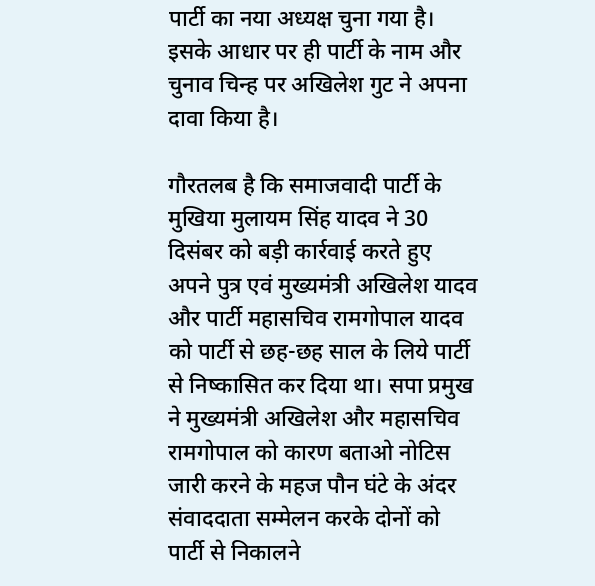पार्टी का नया अध्यक्ष चुना गया है। इसके आधार पर ही पार्टी के नाम और चुनाव चिन्ह पर अखिलेश गुट ने अपना दावा किया है।

गौरतलब है कि समाजवादी पार्टी के मुखिया मुलायम सिंह यादव ने 30 दिसंबर को बड़ी कार्रवाई करते हुए अपने पुत्र एवं मुख्यमंत्री अखिलेश यादव और पार्टी महासचिव रामगोपाल यादव को पार्टी से छह-छह साल के लिये पार्टी से निष्कासित कर दिया था। सपा प्रमुख ने मुख्यमंत्री अखिलेश और महासचिव रामगोपाल को कारण बताओ नोटिस जारी करने के महज पौन घंटे के अंदर संवाददाता सम्मेलन करके दोनों को पार्टी से निकालने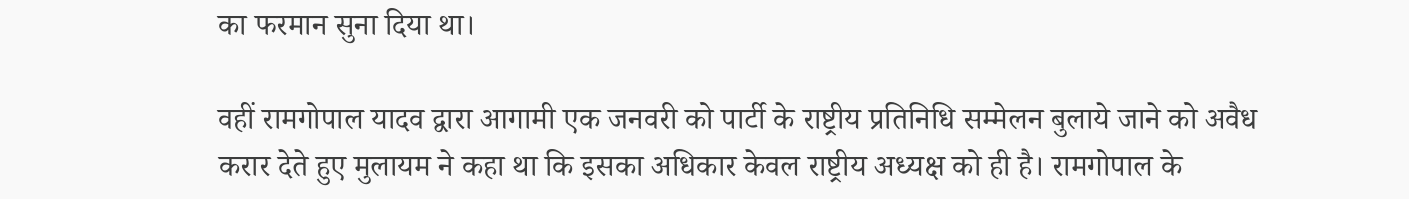का फरमान सुना दिया था।

वहीं रामगोपाल यादव द्वारा आगामी एक जनवरी को पार्टी के राष्ट्रीय प्रतिनिधि सम्मेलन बुलाये जाने को अवैध करार देते हुए मुलायम ने कहा था कि इसका अधिकार केवल राष्ट्रीय अध्यक्ष को ही है। रामगोपाल के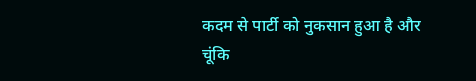कदम से पार्टी को नुकसान हुआ है और चूंकि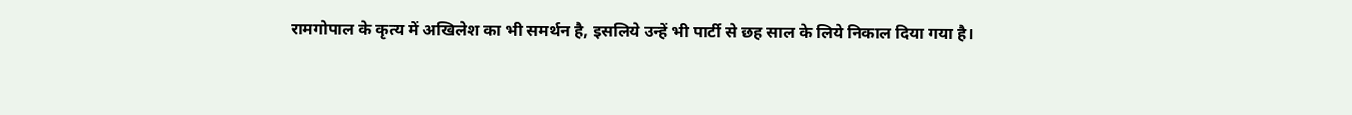रामगोपाल के कृत्य में अखिलेश का भी समर्थन है, इसलिये उन्हें भी पार्टी से छह साल के लिये निकाल दिया गया है।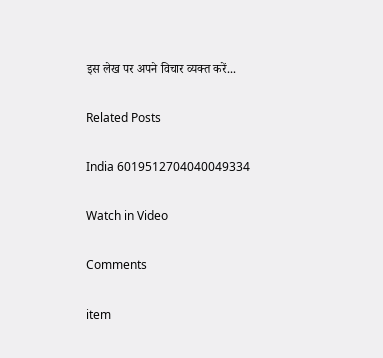इस लेख पर अपने विचार व्यक्त करें...

Related Posts

India 6019512704040049334

Watch in Video

Comments

item